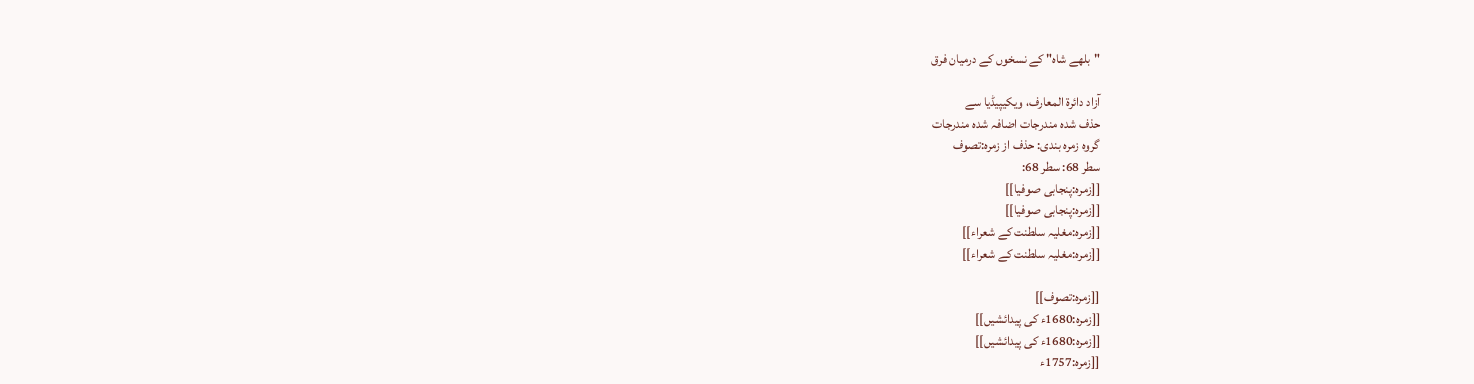"بلھے شاہ" کے نسخوں کے درمیان فرق

آزاد دائرۃ المعارف، ویکیپیڈیا سے
حذف شدہ مندرجات اضافہ شدہ مندرجات
گروہ زمرہ بندی: حذف از زمرہ:تصوف
سطر 68: سطر 68:
[[زمرہ:پنجابی صوفیا]]
[[زمرہ:پنجابی صوفیا]]
[[زمرہ:مغلیہ سلطنت کے شعراء]]
[[زمرہ:مغلیہ سلطنت کے شعراء]]

[[زمرہ:تصوف]]
[[زمرہ:1680ء کی پیدائشیں]]
[[زمرہ:1680ء کی پیدائشیں]]
[[زمرہ:1757ء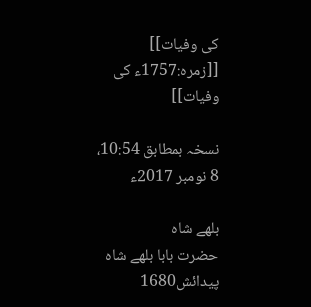کی وفیات]]
[[زمرہ:1757ء کی وفیات]]

نسخہ بمطابق 10:54، 8 نومبر 2017ء

بلھے شاہ
حضرت بابا بلھے شاہ
پیدائش1680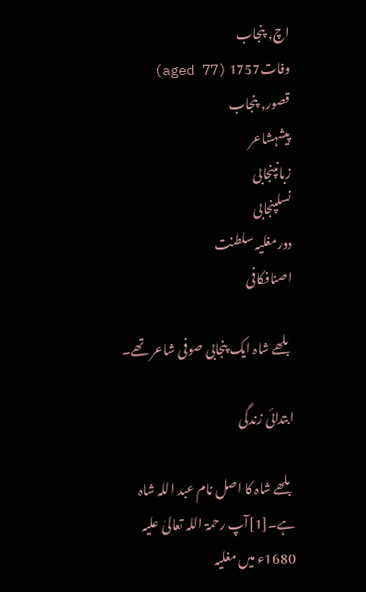اچ, پنجاب
وفات1757 (aged 77)
قصور, پنجاب
پیشہشاعر
زبانپنجابی
نسلپنجابی
دورمغلیہ سلطنت
اصنافکافی

بلھے شاہ ایک پنجابی صوفی شاعر تھے۔

ابتدائی زندگی

بلھے شاہ کا اصل نام عبد اللہ شاہ ہے۔[1]آپ رحمۃ اللہ تعالیٰ علیہ 1680ء میں مغلیہ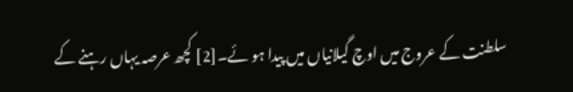سلطنت کے عروج میں اوچ گیلانیاں میں پیدا ہو ئے۔[2] کچھ عرصہ یہاں رہنے کے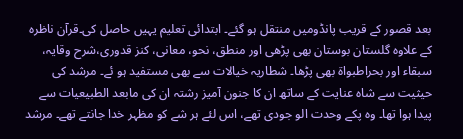بعد قصور کے قریب پانڈومیں منتقل ہو گئے۔ ابتدائی تعلیم یہیں حاصل کی۔قرآن ناظرہ کے علاوہ گلستان بوستان بھی پڑھی اور منطق، نحو، معانی، کنز قدوری،شرح وقایہ، سبقاء اور بحراطبواة بھی پڑھا۔ شطاریہ خیالات سے بھی مستفید ہو ئے۔ مرشد کی حیثیت سے شاہ عنایت کے ساتھ ان کا جنون آمیز رشتہ ان کی مابعد الطبیعیات سے پیدا ہوا تھا۔ وہ پکے وحدت الو جودی تھے، اس لئے ہر شے کو مظہر خدا جانتے تھے۔ مرشد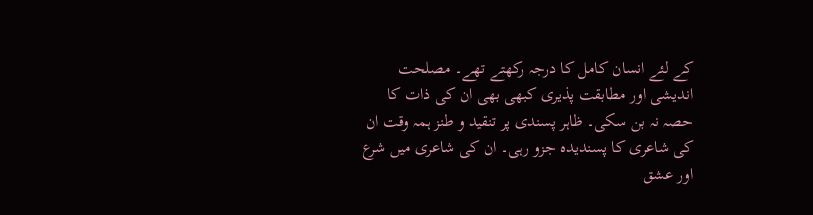کے لئے انسان کامل کا درجہ رکھتے تھے۔ مصلحت اندیشی اور مطابقت پذیری کبھی بھی ان کی ذات کا حصہ نہ بن سکی۔ ظاہر پسندی پر تنقید و طنز ہمہ وقت ان کی شاعری کا پسندیدہ جزو رہی۔ ان کی شاعری میں شرع اور عشق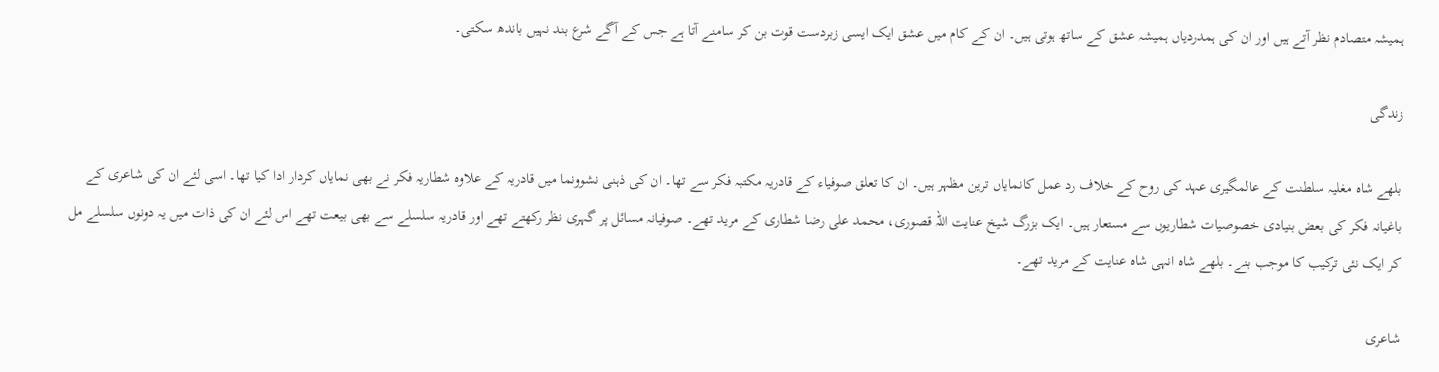ہمیشہ متصادم نظر آتے ہیں اور ان کی ہمدردیاں ہمیشہ عشق کے ساتھ ہوتی ہیں۔ ان کے کام میں عشق ایک ایسی زبردست قوت بن کر سامنے آتا ہے جس کے آگے شرع بند نہیں باندھ سکتی۔

زندگی

بلھے شاہ مغلیہ سلطنت کے عالمگیری عہد کی روح کے خلاف رد عمل کانمایاں ترین مظہر ہیں۔ ان کا تعلق صوفیاء کے قادریہ مکتبہ فکر سے تھا۔ ان کی ذہنی نشوونما میں قادریہ کے علاوہ شطاریہ فکر نے بھی نمایاں کردار ادا کیا تھا۔ اسی لئے ان کی شاعری کے باغیانہ فکر کی بعض بنیادی خصوصیات شطاریوں سے مستعار ہیں۔ ایک بزرگ شیخ عنایت اللہ قصوری، محمد علی رضا شطاری کے مرید تھے۔ صوفیانہ مسائل پر گہری نظر رکھتے تھے اور قادریہ سلسلے سے بھی بیعت تھے اس لئے ان کی ذات میں یہ دونوں سلسلے مل کر ایک نئی ترکیب کا موجب بنے۔ بلھے شاہ انہی شاہ عنایت کے مرید تھے۔

شاعری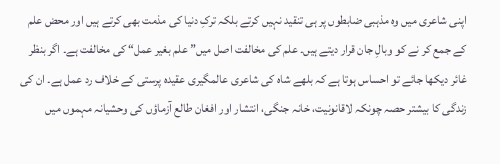اپنی شاعری میں وہ مذہبی ضابطوں پر ہی تنقید نہیں کرتے بلکہ ترکِ دنیا کی مذمت بھی کرتے ہیں اور محض علم کے جمع کر نے کو وبالِ جان قرار دیتے ہیں۔ علم کی مخالفت اصل میں” علم بغیر عمل“ کی مخالفت ہے۔ اگر بنظر غائر دیکھا جائے تو احساس ہوتا ہے کہ بلھے شاہ کی شاعری عالمگیری عقیدہ پرستی کے خلاف رد عمل ہے۔ ان کی زندگی کا بیشتر حصہ چونکہ لاقانونیت، خانہ جنگی، انتشار اور افغان طالع آزماؤں کی وحشیانہ مہموں میں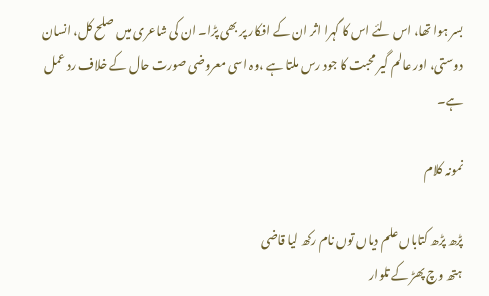بسر ہوا تھا، اس لئے اس کا گہرا اثر ان کے افکار پر بھی پڑا۔ ان کی شاعری میں صلح کل، انسان دوستی، اور عالم گیر محبت کا جود رس ملتا ہے ،وہ اسی معروضی صورت حال کے خلاف رد عمل ہے۔

نمونہ کلام

پڑھ پڑھ کتاباں علم دیاں توں نام رکھ لیا قاضی
ہتھ وچ پھڑ کے تلوار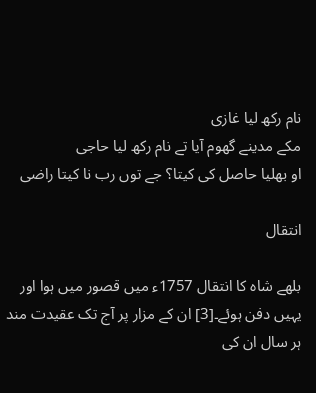نام رکھ لیا غازی
مکے مدینے گھوم آیا تے نام رکھ لیا حاجی
او بھلیا حاصل کی کیتا؟ جے توں رب نا کیتا راضی

انتقال

بلھے شاہ کا انتقال 1757ء میں قصور میں ہوا اور یہیں دفن ہوئے۔[3] ان کے مزار پر آج تک عقیدت مند ہر سال ان کی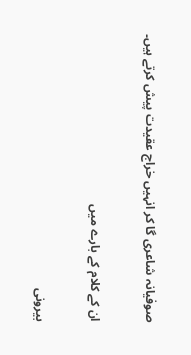صوفیانہ شاعری گا کر انہیں خراج عقیدت پیش کرتے ہیں۔

ان کے کلام کے بارے میں

بیرونی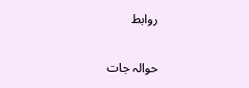روابط

حوالہ جات